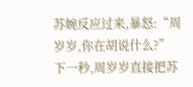苏婉反应过来,暴怒:“周岁岁,你在胡说什么?”
下一秒,周岁岁直接把苏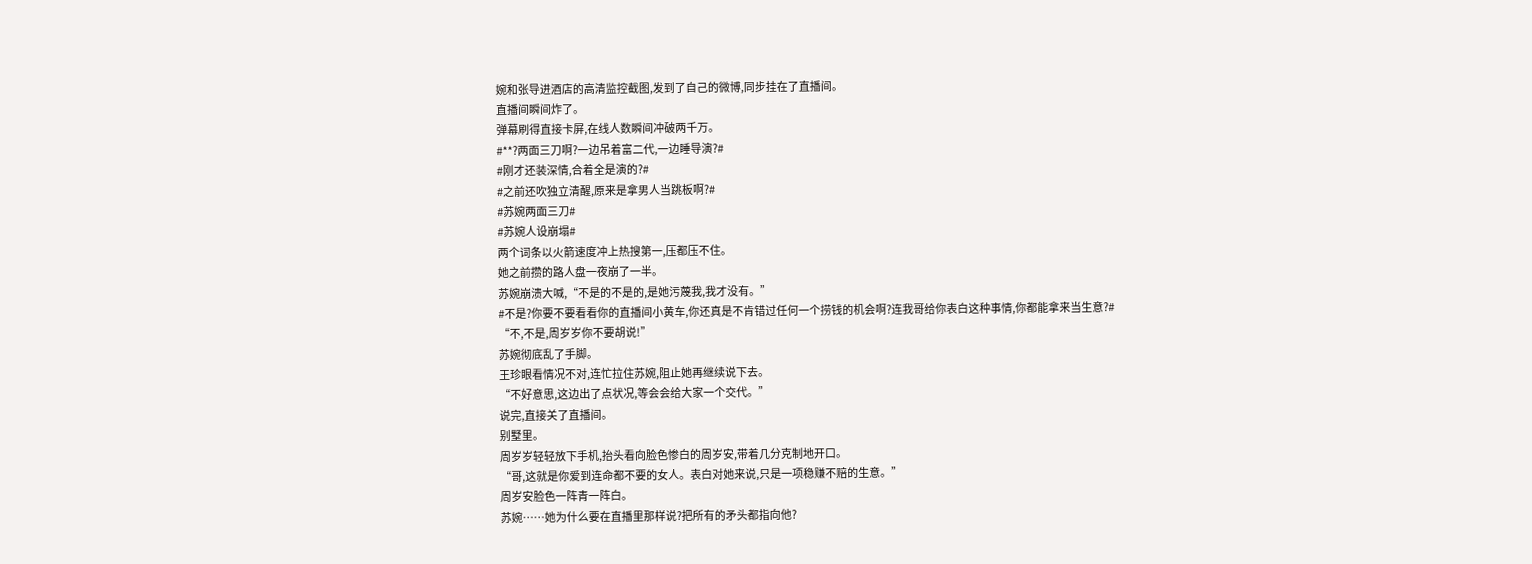婉和张导进酒店的高清监控截图,发到了自己的微博,同步挂在了直播间。
直播间瞬间炸了。
弹幕刷得直接卡屏,在线人数瞬间冲破两千万。
#**?两面三刀啊?一边吊着富二代,一边睡导演?#
#刚才还装深情,合着全是演的?#
#之前还吹独立清醒,原来是拿男人当跳板啊?#
#苏婉两面三刀#
#苏婉人设崩塌#
两个词条以火箭速度冲上热搜第一,压都压不住。
她之前攒的路人盘一夜崩了一半。
苏婉崩溃大喊,“不是的不是的,是她污蔑我,我才没有。”
#不是?你要不要看看你的直播间小黄车,你还真是不肯错过任何一个捞钱的机会啊?连我哥给你表白这种事情,你都能拿来当生意?#
“不,不是,周岁岁你不要胡说!”
苏婉彻底乱了手脚。
王珍眼看情况不对,连忙拉住苏婉,阻止她再继续说下去。
“不好意思,这边出了点状况,等会会给大家一个交代。”
说完,直接关了直播间。
别墅里。
周岁岁轻轻放下手机,抬头看向脸色惨白的周岁安,带着几分克制地开口。
“哥,这就是你爱到连命都不要的女人。表白对她来说,只是一项稳赚不赔的生意。”
周岁安脸色一阵青一阵白。
苏婉……她为什么要在直播里那样说?把所有的矛头都指向他?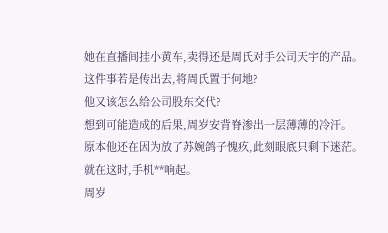她在直播间挂小黄车,卖得还是周氏对手公司天宇的产品。
这件事若是传出去,将周氏置于何地?
他又该怎么给公司股东交代?
想到可能造成的后果,周岁安背脊渗出一层薄薄的冷汗。
原本他还在因为放了苏婉鸽子愧疚,此刻眼底只剩下迷茫。
就在这时,手机**响起。
周岁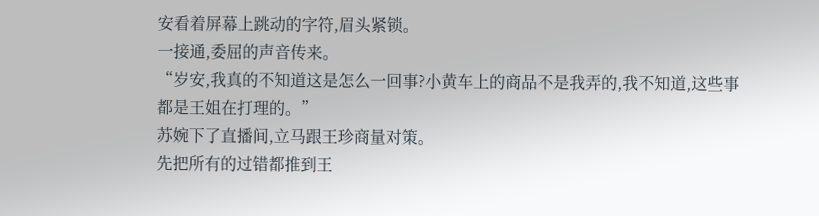安看着屏幕上跳动的字符,眉头紧锁。
一接通,委屈的声音传来。
“岁安,我真的不知道这是怎么一回事?小黄车上的商品不是我弄的,我不知道,这些事都是王姐在打理的。”
苏婉下了直播间,立马跟王珍商量对策。
先把所有的过错都推到王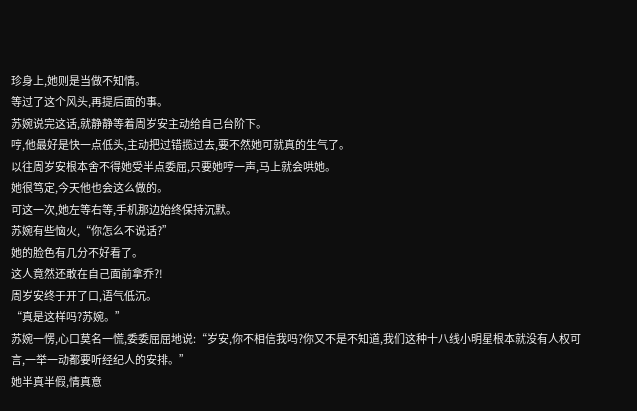珍身上,她则是当做不知情。
等过了这个风头,再提后面的事。
苏婉说完这话,就静静等着周岁安主动给自己台阶下。
哼,他最好是快一点低头,主动把过错揽过去,要不然她可就真的生气了。
以往周岁安根本舍不得她受半点委屈,只要她哼一声,马上就会哄她。
她很笃定,今天他也会这么做的。
可这一次,她左等右等,手机那边始终保持沉默。
苏婉有些恼火,“你怎么不说话?”
她的脸色有几分不好看了。
这人竟然还敢在自己面前拿乔?!
周岁安终于开了口,语气低沉。
“真是这样吗?苏婉。”
苏婉一愣,心口莫名一慌,委委屈屈地说:“岁安,你不相信我吗?你又不是不知道,我们这种十八线小明星根本就没有人权可言,一举一动都要听经纪人的安排。”
她半真半假,情真意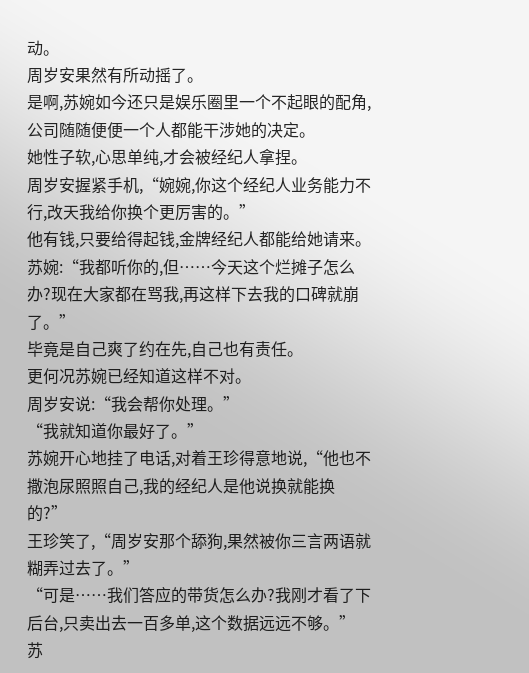动。
周岁安果然有所动摇了。
是啊,苏婉如今还只是娱乐圈里一个不起眼的配角,公司随随便便一个人都能干涉她的决定。
她性子软,心思单纯,才会被经纪人拿捏。
周岁安握紧手机,“婉婉,你这个经纪人业务能力不行,改天我给你换个更厉害的。”
他有钱,只要给得起钱,金牌经纪人都能给她请来。
苏婉:“我都听你的,但……今天这个烂摊子怎么办?现在大家都在骂我,再这样下去我的口碑就崩了。”
毕竟是自己爽了约在先,自己也有责任。
更何况苏婉已经知道这样不对。
周岁安说:“我会帮你处理。”
“我就知道你最好了。”
苏婉开心地挂了电话,对着王珍得意地说,“他也不撒泡尿照照自己,我的经纪人是他说换就能换的?”
王珍笑了,“周岁安那个舔狗,果然被你三言两语就糊弄过去了。”
“可是……我们答应的带货怎么办?我刚才看了下后台,只卖出去一百多单,这个数据远远不够。”
苏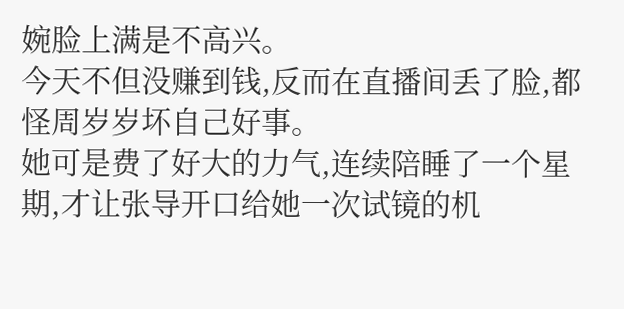婉脸上满是不高兴。
今天不但没赚到钱,反而在直播间丢了脸,都怪周岁岁坏自己好事。
她可是费了好大的力气,连续陪睡了一个星期,才让张导开口给她一次试镜的机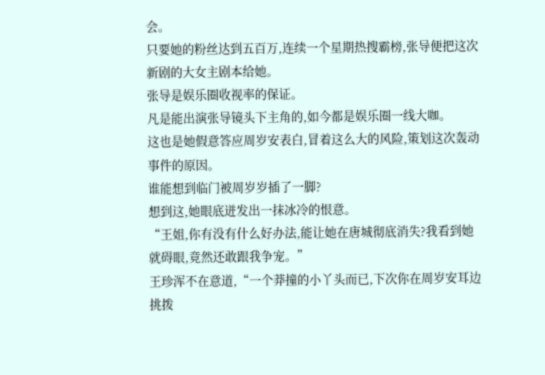会。
只要她的粉丝达到五百万,连续一个星期热搜霸榜,张导便把这次新剧的大女主剧本给她。
张导是娱乐圈收视率的保证。
凡是能出演张导镜头下主角的,如今都是娱乐圈一线大咖。
这也是她假意答应周岁安表白,冒着这么大的风险,策划这次轰动事件的原因。
谁能想到临门被周岁岁插了一脚?
想到这,她眼底迸发出一抹冰冷的恨意。
“王姐,你有没有什么好办法,能让她在唐城彻底消失?我看到她就碍眼,竟然还敢跟我争宠。”
王珍浑不在意道,“一个莽撞的小丫头而已,下次你在周岁安耳边挑拨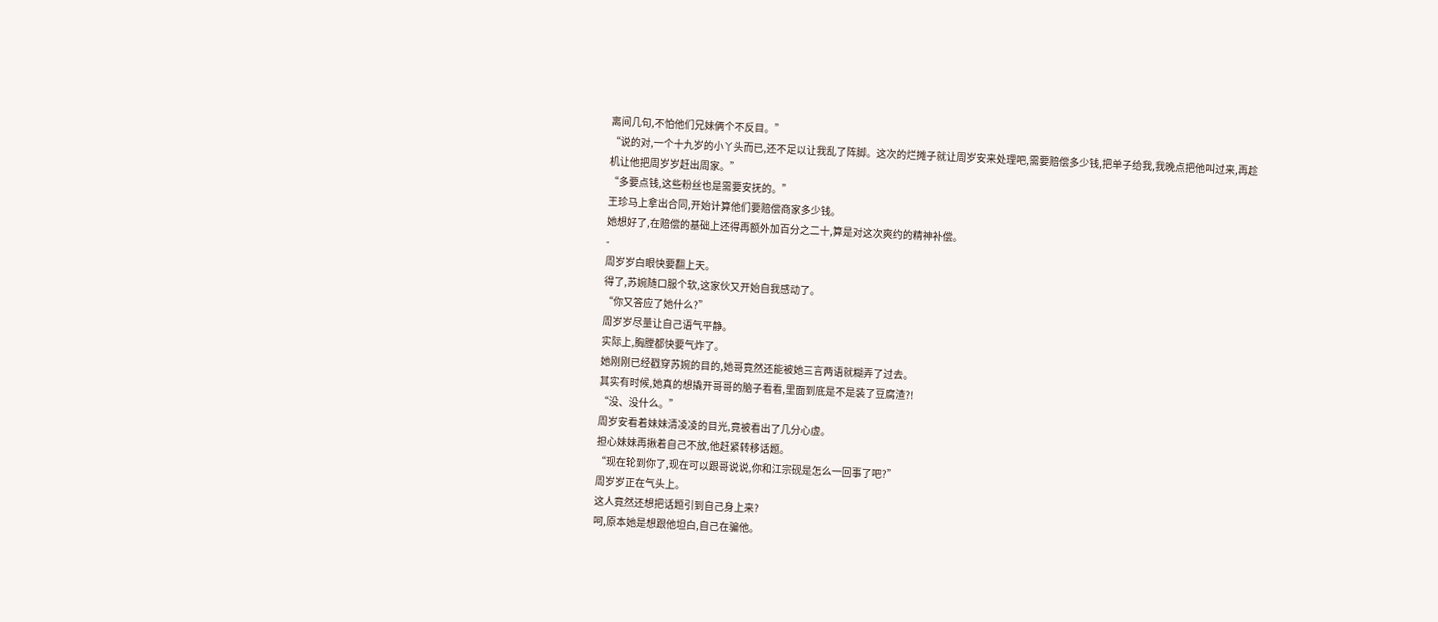离间几句,不怕他们兄妹俩个不反目。”
“说的对,一个十九岁的小丫头而已,还不足以让我乱了阵脚。这次的烂摊子就让周岁安来处理吧,需要赔偿多少钱,把单子给我,我晚点把他叫过来,再趁机让他把周岁岁赶出周家。”
“多要点钱,这些粉丝也是需要安抚的。”
王珍马上拿出合同,开始计算他们要赔偿商家多少钱。
她想好了,在赔偿的基础上还得再额外加百分之二十,算是对这次爽约的精神补偿。
-
周岁岁白眼快要翻上天。
得了,苏婉随口服个软,这家伙又开始自我感动了。
“你又答应了她什么?”
周岁岁尽量让自己语气平静。
实际上,胸膛都快要气炸了。
她刚刚已经戳穿苏婉的目的,她哥竟然还能被她三言两语就糊弄了过去。
其实有时候,她真的想撬开哥哥的脑子看看,里面到底是不是装了豆腐渣?!
“没、没什么。”
周岁安看着妹妹清凌凌的目光,竟被看出了几分心虚。
担心妹妹再揪着自己不放,他赶紧转移话题。
“现在轮到你了,现在可以跟哥说说,你和江宗砚是怎么一回事了吧?”
周岁岁正在气头上。
这人竟然还想把话题引到自己身上来?
呵,原本她是想跟他坦白,自己在骗他。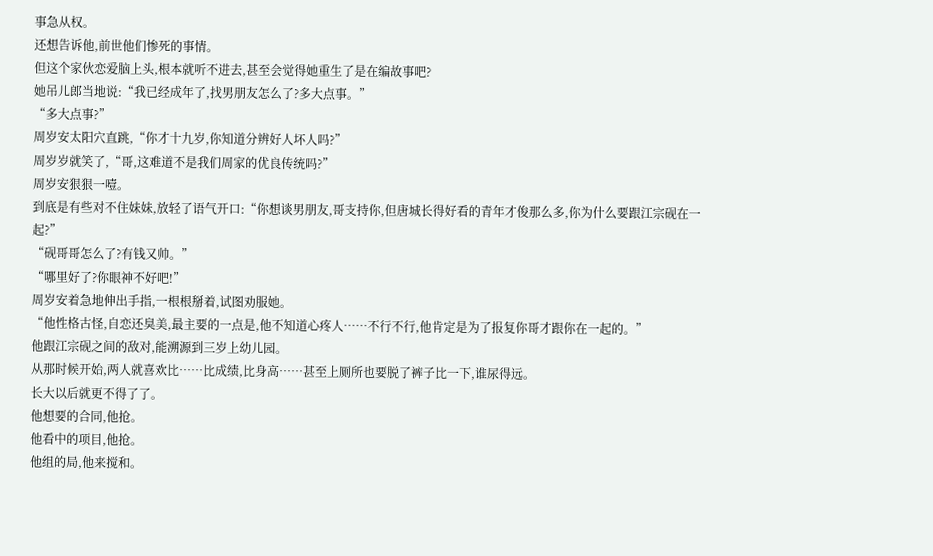事急从权。
还想告诉他,前世他们惨死的事情。
但这个家伙恋爱脑上头,根本就听不进去,甚至会觉得她重生了是在编故事吧?
她吊儿郎当地说:“我已经成年了,找男朋友怎么了?多大点事。”
“多大点事?”
周岁安太阳穴直跳,“你才十九岁,你知道分辨好人坏人吗?”
周岁岁就笑了,“哥,这难道不是我们周家的优良传统吗?”
周岁安狠狠一噎。
到底是有些对不住妹妹,放轻了语气开口:“你想谈男朋友,哥支持你,但唐城长得好看的青年才俊那么多,你为什么要跟江宗砚在一起?”
“砚哥哥怎么了?有钱又帅。”
“哪里好了?你眼神不好吧!”
周岁安着急地伸出手指,一根根掰着,试图劝服她。
“他性格古怪,自恋还臭美,最主要的一点是,他不知道心疼人……不行不行,他肯定是为了报复你哥才跟你在一起的。”
他跟江宗砚之间的敌对,能溯源到三岁上幼儿园。
从那时候开始,两人就喜欢比……比成绩,比身高……甚至上厕所也要脱了裤子比一下,谁尿得远。
长大以后就更不得了了。
他想要的合同,他抢。
他看中的项目,他抢。
他组的局,他来搅和。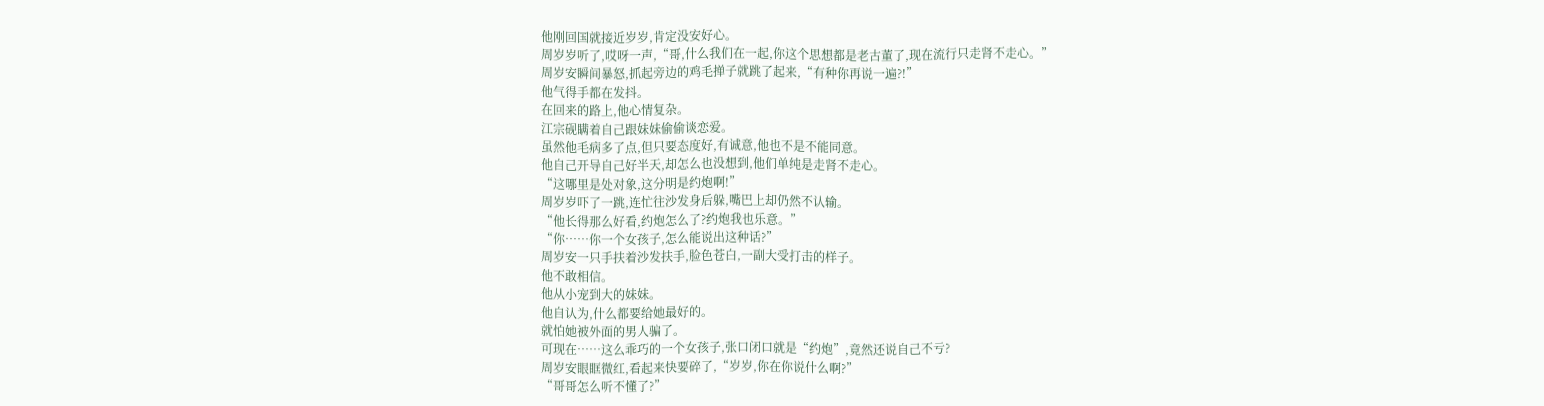他刚回国就接近岁岁,肯定没安好心。
周岁岁听了,哎呀一声,“哥,什么我们在一起,你这个思想都是老古董了,现在流行只走肾不走心。”
周岁安瞬间暴怒,抓起旁边的鸡毛掸子就跳了起来,“有种你再说一遍?!”
他气得手都在发抖。
在回来的路上,他心情复杂。
江宗砚瞒着自己跟妹妹偷偷谈恋爱。
虽然他毛病多了点,但只要态度好,有诚意,他也不是不能同意。
他自己开导自己好半天,却怎么也没想到,他们单纯是走肾不走心。
“这哪里是处对象,这分明是约炮啊!”
周岁岁吓了一跳,连忙往沙发身后躲,嘴巴上却仍然不认输。
“他长得那么好看,约炮怎么了?约炮我也乐意。”
“你……你一个女孩子,怎么能说出这种话?”
周岁安一只手扶着沙发扶手,脸色苍白,一副大受打击的样子。
他不敢相信。
他从小宠到大的妹妹。
他自认为,什么都要给她最好的。
就怕她被外面的男人骗了。
可现在……这么乖巧的一个女孩子,张口闭口就是“约炮”,竟然还说自己不亏?
周岁安眼眶微红,看起来快要碎了,“岁岁,你在你说什么啊?”
“哥哥怎么听不懂了?”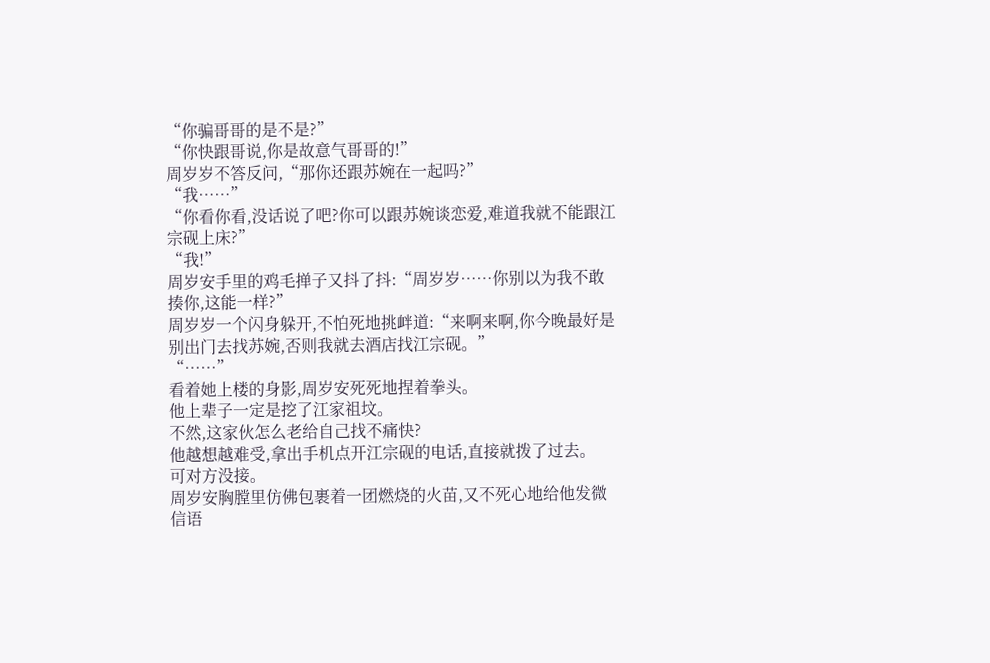“你骗哥哥的是不是?”
“你快跟哥说,你是故意气哥哥的!”
周岁岁不答反问,“那你还跟苏婉在一起吗?”
“我……”
“你看你看,没话说了吧?你可以跟苏婉谈恋爱,难道我就不能跟江宗砚上床?”
“我!”
周岁安手里的鸡毛掸子又抖了抖:“周岁岁……你别以为我不敢揍你,这能一样?”
周岁岁一个闪身躲开,不怕死地挑衅道:“来啊来啊,你今晚最好是别出门去找苏婉,否则我就去酒店找江宗砚。”
“……”
看着她上楼的身影,周岁安死死地捏着拳头。
他上辈子一定是挖了江家祖坟。
不然,这家伙怎么老给自己找不痛快?
他越想越难受,拿出手机点开江宗砚的电话,直接就拨了过去。
可对方没接。
周岁安胸膛里仿佛包裹着一团燃烧的火苗,又不死心地给他发微信语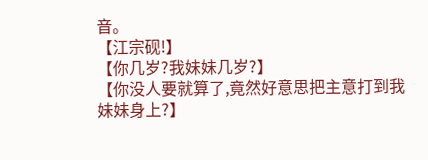音。
【江宗砚!】
【你几岁?我妹妹几岁?】
【你没人要就算了,竟然好意思把主意打到我妹妹身上?】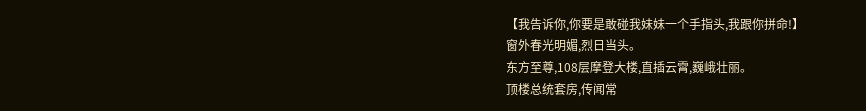【我告诉你,你要是敢碰我妹妹一个手指头,我跟你拼命!】
窗外春光明媚,烈日当头。
东方至尊,108层摩登大楼,直插云霄,巍峨壮丽。
顶楼总统套房,传闻常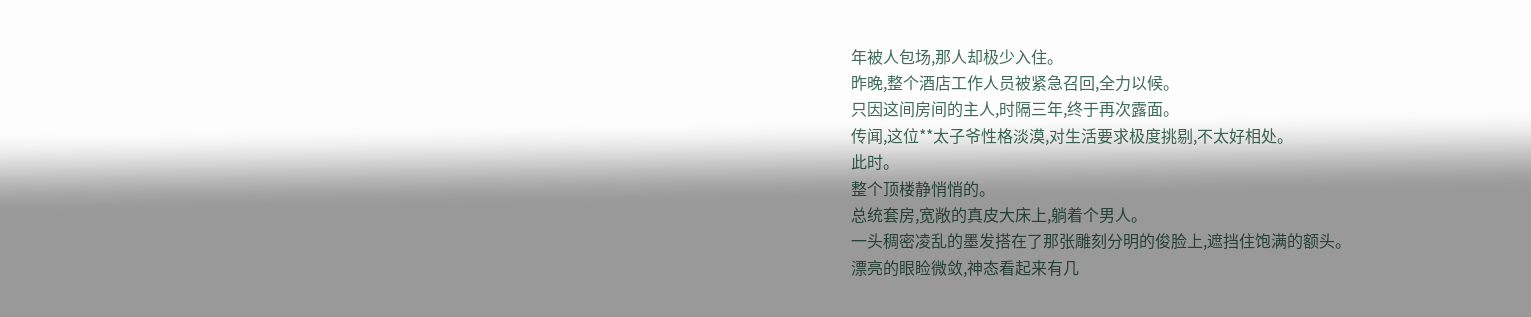年被人包场,那人却极少入住。
昨晚,整个酒店工作人员被紧急召回,全力以候。
只因这间房间的主人,时隔三年,终于再次露面。
传闻,这位**太子爷性格淡漠,对生活要求极度挑剔,不太好相处。
此时。
整个顶楼静悄悄的。
总统套房,宽敞的真皮大床上,躺着个男人。
一头稠密凌乱的墨发搭在了那张雕刻分明的俊脸上,遮挡住饱满的额头。
漂亮的眼睑微敛,神态看起来有几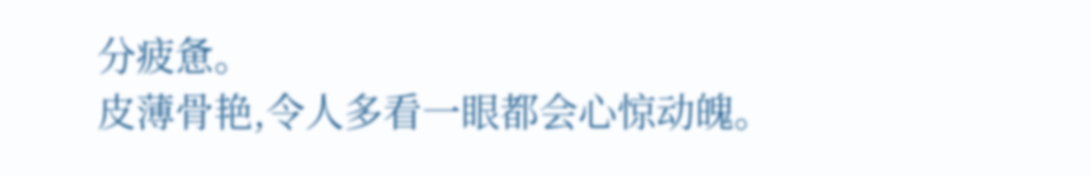分疲惫。
皮薄骨艳,令人多看一眼都会心惊动魄。